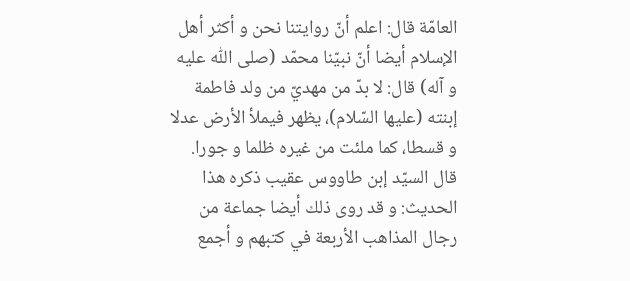العامّة قال: اعلم أنّ روايتنا نحن و أكثر أهل الإسلام أيضا أنّ نبيّنا محمّد (صلى اللّٰه عليه و آله) قال: لا بدّ من مهديّ من ولد فاطمة إبنته (عليها السّلام)، يظهر فيملأ الأرض عدلا و قسطا، كما ملئت من غيره ظلما و جورا. قال السيّد إبن طاووس عقيب ذكره هذا الحديث: و قد روى ذلك أيضا جماعة من رجال المذاهب الأربعة في كتبهم و أجمع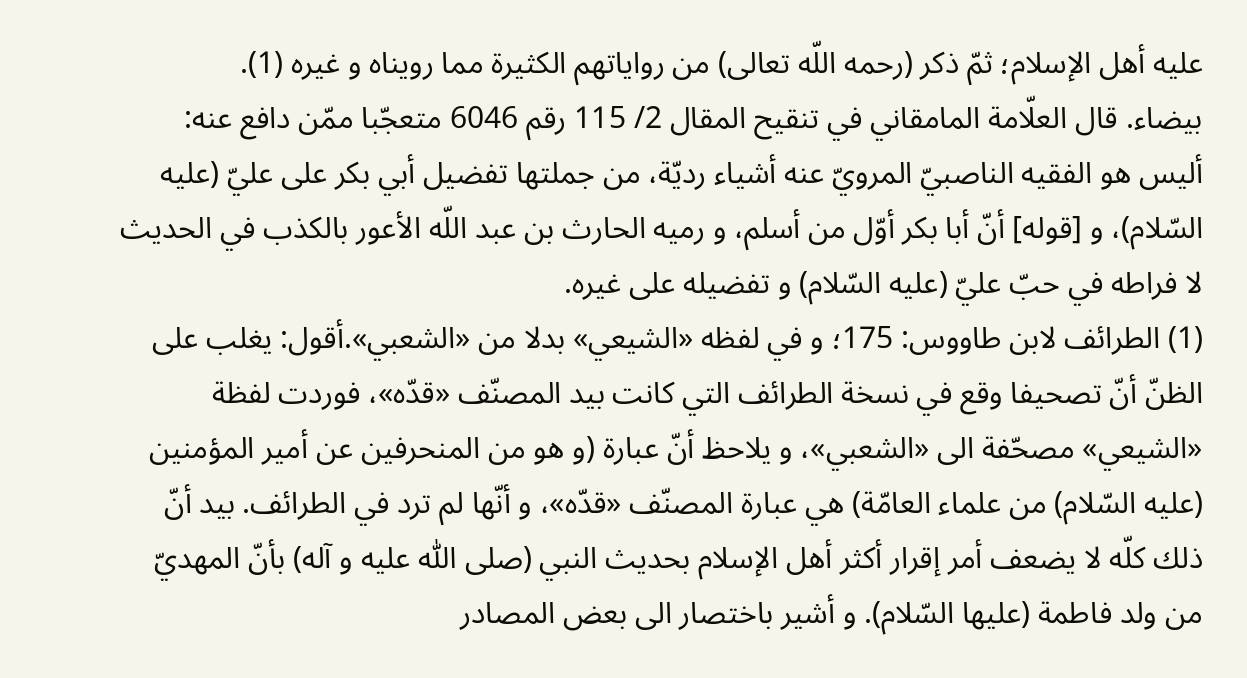عليه أهل الإسلام؛ ثمّ ذكر (رحمه اللّه تعالى) من رواياتهم الكثيرة مما رويناه و غيره (1).
بيضاء. قال العلّامة المامقاني في تنقيح المقال 2/ 115 رقم 6046 متعجّبا ممّن دافع عنه: أليس هو الفقيه الناصبيّ المرويّ عنه أشياء رديّة، من جملتها تفضيل أبي بكر على عليّ (عليه السّلام)، و [قوله] أنّ أبا بكر أوّل من أسلم، و رميه الحارث بن عبد اللّه الأعور بالكذب في الحديث لا فراطه في حبّ عليّ (عليه السّلام) و تفضيله على غيره.
(1) الطرائف لابن طاووس: 175؛ و في لفظه «الشيعي» بدلا من «الشعبي».أقول: يغلب على الظنّ أنّ تصحيفا وقع في نسخة الطرائف التي كانت بيد المصنّف «قدّه»، فوردت لفظة «الشيعي» مصحّفة الى «الشعبي»، و يلاحظ أنّ عبارة (و هو من المنحرفين عن أمير المؤمنين (عليه السّلام) من علماء العامّة) هي عبارة المصنّف «قدّه»، و أنّها لم ترد في الطرائف. بيد أنّ ذلك كلّه لا يضعف أمر إقرار أكثر أهل الإسلام بحديث النبي (صلى اللّٰه عليه و آله) بأنّ المهديّ من ولد فاطمة (عليها السّلام). و أشير باختصار الى بعض المصادر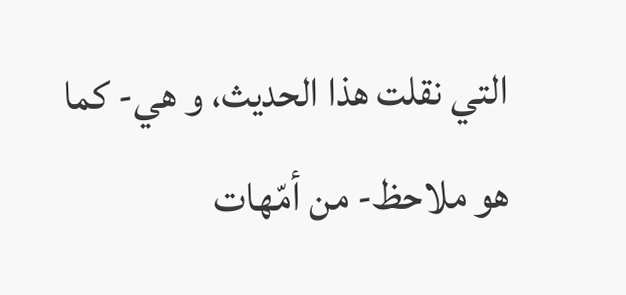التي نقلت هذا الحديث، و هي- كما هو ملاحظ- من أمّهات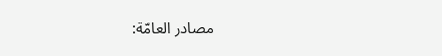مصادر العامّة: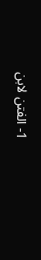1- الفتن لابن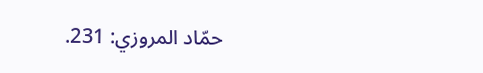حمّاد المروزي: 231.